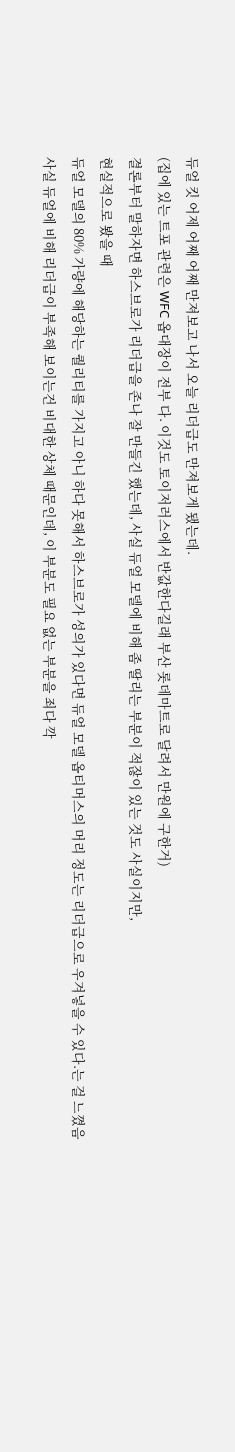듀얼 킷 어제 어째 어째 만져보고 나서 오늘 리더급도 만져보게 됐는데.
(집에 있는 트포 관련은 WFC 옵대장이 전부 다. 이것도 토이저러스에서 반값한다길래 부산 롯데마트로 달려서 만원에 구한거)
결론부터 말하자면 하스브로가 리더급을 존나 잘 만들긴 했는데, 사실 듀얼 모델에 비해 좀 딸리는 부분이 적잖이 있는 것도 사실이지만,
현실적으로 봤을 때
듀얼 모델의 80% 가량에 해당하는 퀄리티를 가지고 아니 하다 못해서 하스브로가 성의가 있다면 듀얼 모델 옵티머스의 머리 정도는 리더급으로 우겨넣을 수 있다.는 걸 느꼈음
사실 듀얼에 비해 리더급이 부족해 보이는건 비대한 상체 때문인데, 이 부분도 필요 없는 부분을 죄다 깍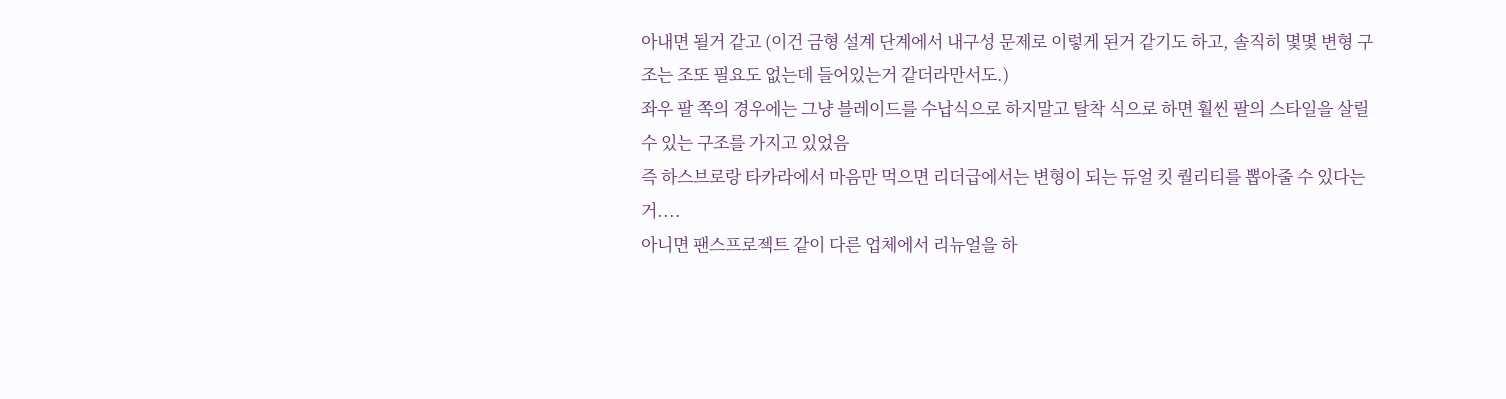아내면 될거 같고 (이건 금형 설계 단계에서 내구성 문제로 이렇게 된거 같기도 하고, 솔직히 몇몇 변형 구조는 조또 필요도 없는데 들어있는거 같더라만서도.)
좌우 팔 쪽의 경우에는 그냥 블레이드를 수납식으로 하지말고 탈착 식으로 하면 훨씬 팔의 스타일을 살릴 수 있는 구조를 가지고 있었음
즉 하스브로랑 타카라에서 마음만 먹으면 리더급에서는 변형이 되는 듀얼 킷 퀄리티를 뽑아줄 수 있다는거....
아니면 팬스프로젝트 같이 다른 업체에서 리뉴얼을 하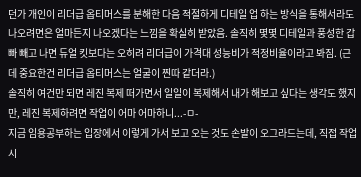던가 개인이 리더급 옵티머스를 분해한 다음 적절하게 디테일 업 하는 방식을 통해서라도 나오려면은 얼마든지 나오겠다는 느낌을 확실히 받았음. 솔직히 몇몇 디테일과 풍성한 갑빠 빼고 나면 듀얼 킷보다는 오히려 리더급이 가격대 성능비가 적정비율이라고 봐짐. (근데 중요한건 리더급 옵티머스는 얼굴이 찐따 같더라.)
솔직히 여건만 되면 레진 복제 떠가면서 일일이 복제해서 내가 해보고 싶다는 생각도 했지만, 레진 복제하려면 작업이 어마 어마하니...-ㅁ-
지금 임용공부하는 입장에서 이렇게 가서 보고 오는 것도 손발이 오그라드는데, 직접 작업 시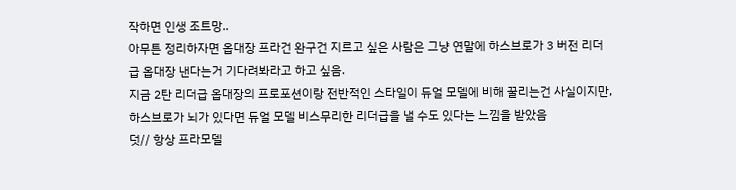작하면 인생 조트망..
아무튼 정리하자면 옵대장 프라건 완구건 지르고 싶은 사람은 그냥 연말에 하스브로가 3 버전 리더급 옵대장 낸다는거 기다려봐라고 하고 싶음.
지금 2탄 리더급 옵대장의 프로포션이랑 전반적인 스타일이 듀얼 모델에 비해 꿀리는건 사실이지만, 하스브로가 뇌가 있다면 듀얼 모델 비스무리한 리더급을 낼 수도 있다는 느낌을 받았음
덧// 항상 프라모델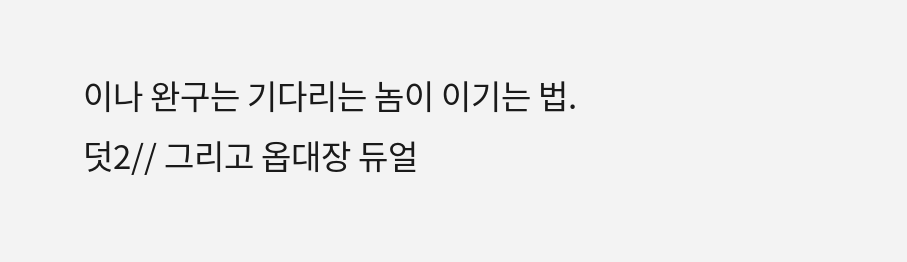이나 완구는 기다리는 놈이 이기는 법.
덧2// 그리고 옵대장 듀얼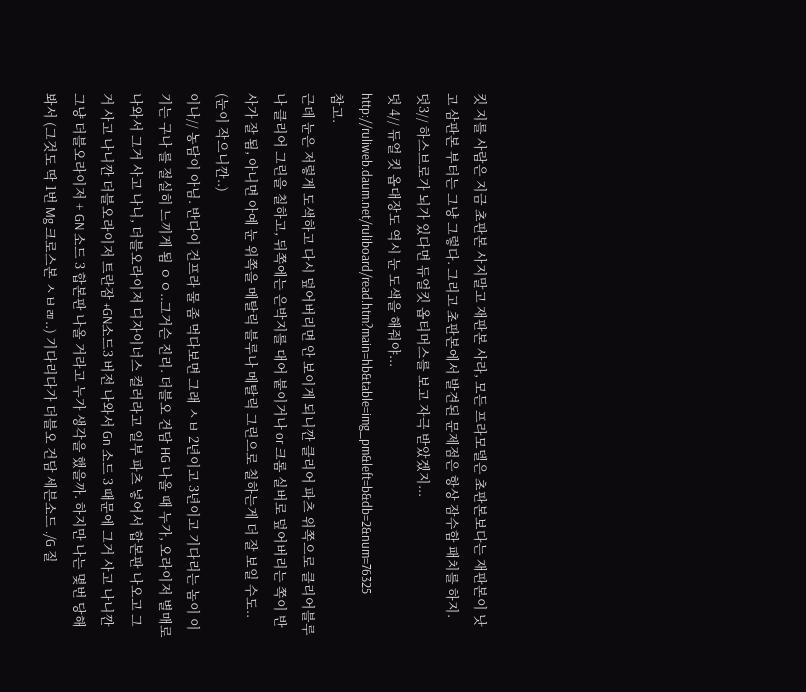킷 지를 사람은 지금 초판본 사지말고 재판본 사라, 모든 프라모델은 초판본보다는 재판본이 낫고 삼판본 부터는 그냥 그렇다. 그리고 초판본에서 발견된 문제점은 항상 잠수함 패치를 하지.
덧3// 하스브로가 뇌가 있다면 듀얼킷 옵티머스를 보고 자극 받았겠지...
덧 4// 듀얼 킷 옵대장도 역시 눈 도색을 해줘야...
http://ruliweb.daum.net/ruliboard/read.htm?main=hb&table=img_pm&left=b&db=2&num=76325
참고.
근데 눈은 저렇게 도색하고 다시 덮어버리면 안 보이게 되니깐 클리어 파츠 위쪽으로 클리어블루나 클리어 그린을 칠하고, 뒤쪽에는 은박지를 대어 붙이거나 or 크롬 실버로 덮어버리는 쪽이 반사가 잘 됨, 아니면 아예 눈 위쪽을 메탈릭 블루나 메탈릭 그린으로 칠하는게 더 잘 보일 수도.. (눈이 작으니깐..)
이나// 농담이 아님. 반다이 건프라 물 좀 먹다보면 그래 ㅅㅂ 2년이고 3년이고 기다리는 놈이 이기는 구나 를 절실히 느끼게 됨 ㅇㅇ..그거슨 진리. 더블오 건담 HG 나올 때 누가, 오라이저 별매로 나와서 그거 사고 나니, 더블오라이저 디자이너스 컬러라고 일부 파츠 넣어서 합본판 나오고 그거 사고 나니깐 더블오라이저 트란잠 +GN소드3 버전 나와서 Gn 소드 3 때문에 그거 사고 나니깐 그냥 더블오라이저 + GN 소드 3 합본판 나올 거라고 누가 생각을 했을까. 하지만 나는 몇번 당해봐서 (그것도 딱 1번 Mg 크로스본 ㅅㅂㄻ..) 기다리다가 더블오 건담 세븐소드 ./G 질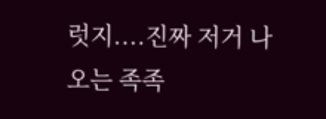럿지....진짜 저거 나오는 족족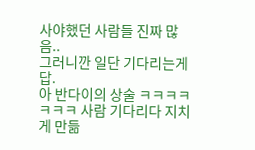사야했던 사람들 진짜 많음..
그러니깐 일단 기다리는게 답.
아 반다이의 상술 ㅋㅋㅋㅋㅋㅋㅋ 사람 기다리다 지치게 만듦